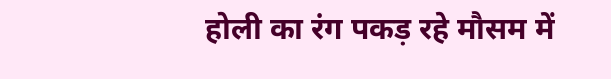होली का रंग पकड़ रहे मौसम में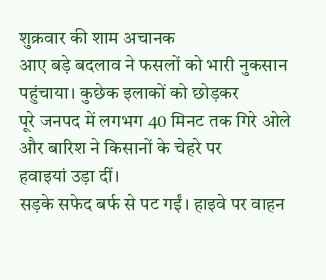शुक्रवार की शाम अचानक
आए बड़े बदलाव ने फसलों को भारी नुकसान पहुंचाया। कुछेक इलाकों को छोड़कर
पूरे जनपद में लगभग 40 मिनट तक गिरे ओले और बारिश ने किसानों के चेहरे पर
हवाइयां उड़ा दीं।
सड़के सफेद बर्फ से पट गईं। हाइवे पर वाहन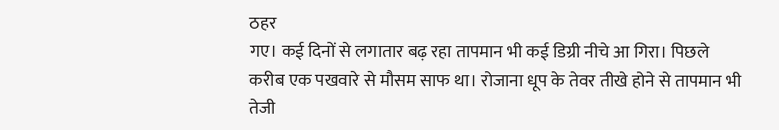ठहर
गए। कई दिनों से लगातार बढ़ रहा तापमान भी कई डिग्री नीचे आ गिरा। पिछले
करीब एक पखवारे से मौसम साफ था। रोजाना धूप के तेवर तीखे होने से तापमान भी
तेजी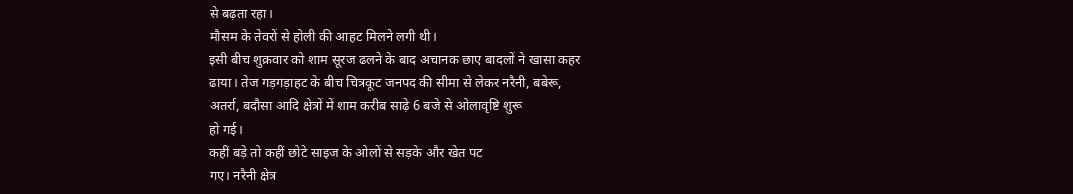से बढ़ता रहा।
मौसम के तेवरों से होली की आहट मिलने लगी थी।
इसी बीच शुक्रवार को शाम सूरज ढलने के बाद अचानक छाए बादलों ने खासा कहर
ढाया। तेज गड़गड़ाहट के बीच चित्रकूट जनपद की सीमा से लेकर नरैनी, बबेरू,
अतर्रा, बदौसा आदि क्षेत्रों में शाम करीब साढ़े 6 बजे से ओलावृष्टि शुरू
हो गई।
कहीं बड़े तो कहीं छोटे साइज के ओलों से सड़के और खेत पट
गए। नरैनी क्षेत्र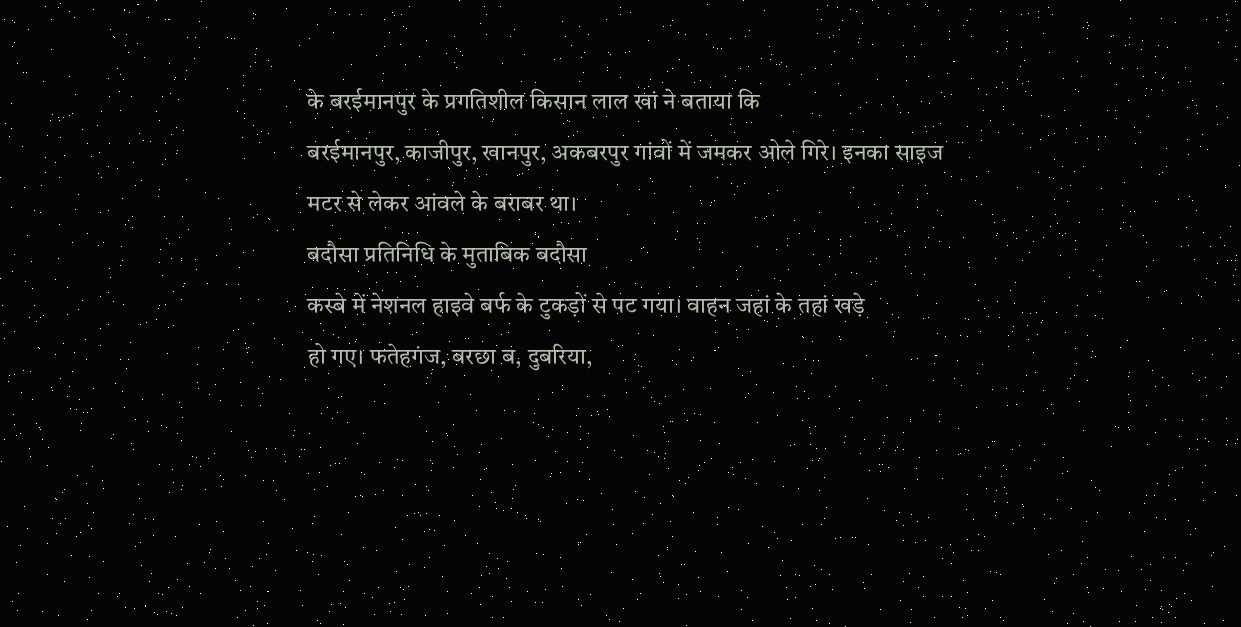के बरईमानपुर के प्रगतिशील किसान लाल खां ने बताया कि
बरईमानपुर, काजीपुर, खानपुर, अकबरपुर गांवों में जमकर ओले गिरे। इनका साइज
मटर से लेकर आंवले के बराबर था।
बदौसा प्रतिनिधि के मुताबिक बदौसा
कस्बे में नेशनल हाइवे बर्फ के टुकड़ों से पट गया। वाहन जहां के तहां खड़े
हो गए। फतेहगंज, बरछा ब, दुबरिया,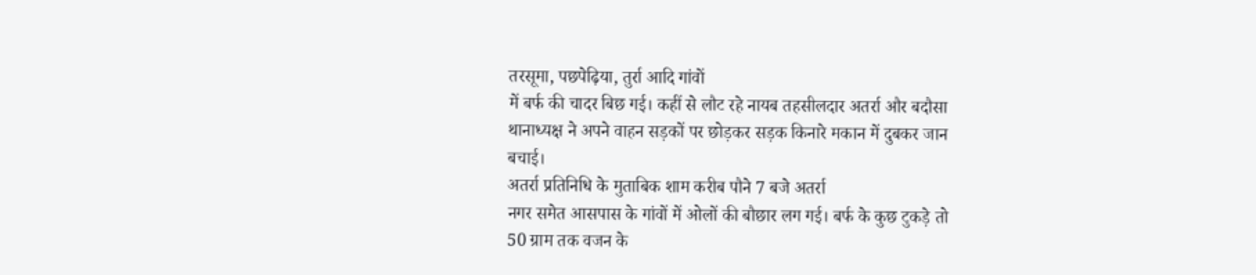तरसूमा, पछपेढ़िया, तुर्रा आदि गांवों
में बर्फ की चादर बिछ गई। कहीं से लौट रहे नायब तहसीलदार अतर्रा और बदौसा
थानाध्यक्ष ने अपने वाहन सड़कों पर छोड़कर सड़क किनारे मकान में दुबकर जान
बचाई।
अतर्रा प्रतिनिधि के मुताबिक शाम करीब पौने 7 बजे अतर्रा
नगर समेत आसपास के गांवों में ओलों की बौछार लग गई। बर्फ के कुछ टुकड़े तो
50 ग्राम तक वजन के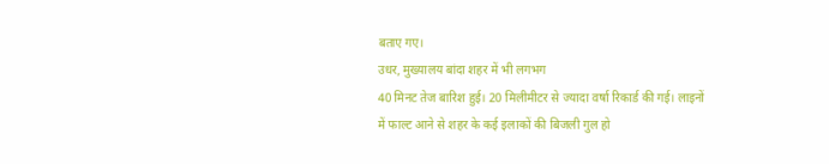बताए गए।
उधर, मुख्यालय बांदा शहर में भी लगभग
40 मिनट तेज बारिश हुई। 20 मिलीमीटर से ज्यादा वर्षा रिकार्ड की गई। लाइनों
में फाल्ट आने से शहर के कई इलाकों की बिजली गुल हो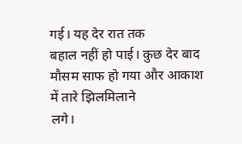गई। यह देर रात तक
बहाल नहीं हो पाई। कुछ देर बाद मौसम साफ हो गया और आकाश में तारे झिलमिलाने
लगे।